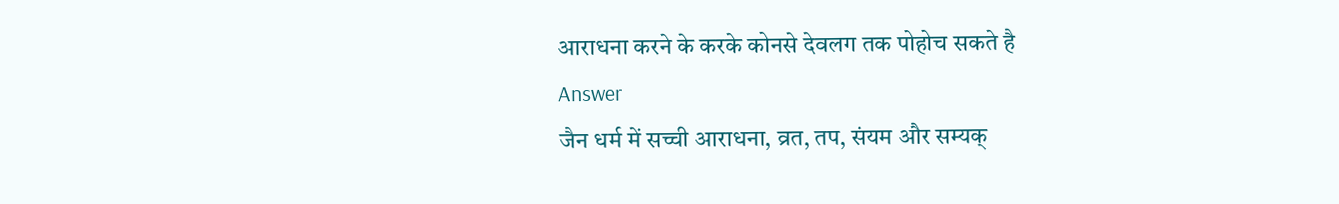आराधना करने के करके कोनसे देवलग तक पोहोच सकते है
Answer
जैन धर्म में सच्ची आराधना, व्रत, तप, संयम और सम्यक्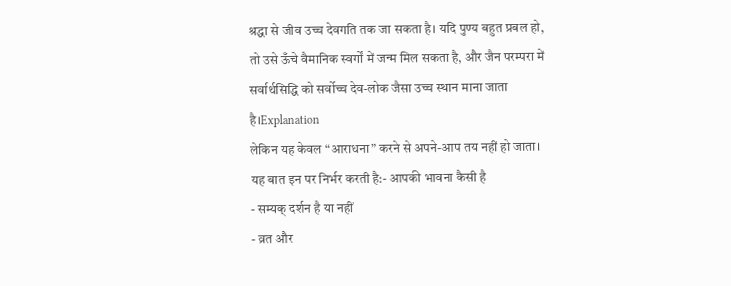श्रद्धा से जीव उच्च देवगति तक जा सकता है। यदि पुण्य बहुत प्रबल हो, तो उसे ऊँचे वैमानिक स्वर्गों में जन्म मिल सकता है, और जैन परम्परा में सर्वार्थसिद्धि को सर्वोच्च देव-लोक जैसा उच्च स्थान माना जाता है।Explanation
लेकिन यह केवल “आराधना” करने से अपने-आप तय नहीं हो जाता। यह बात इन पर निर्भर करती है:- आपकी भावना कैसी है
- सम्यक् दर्शन है या नहीं
- व्रत और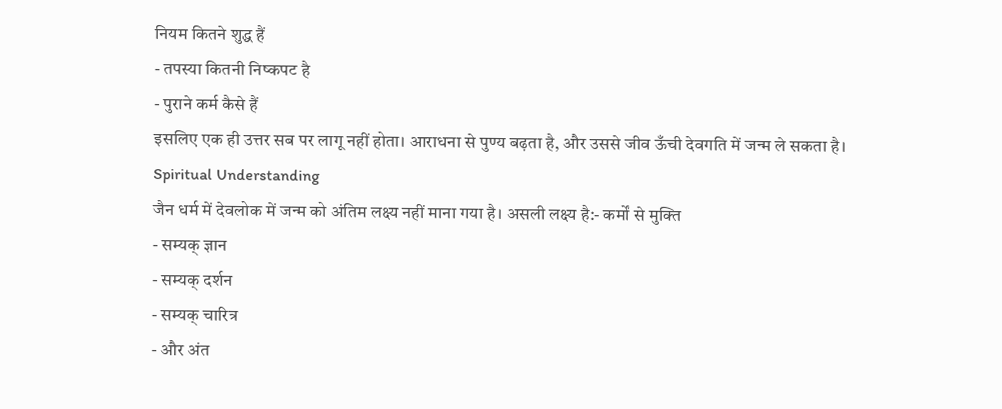नियम कितने शुद्ध हैं
- तपस्या कितनी निष्कपट है
- पुराने कर्म कैसे हैं
इसलिए एक ही उत्तर सब पर लागू नहीं होता। आराधना से पुण्य बढ़ता है, और उससे जीव ऊँची देवगति में जन्म ले सकता है।
Spiritual Understanding
जैन धर्म में देवलोक में जन्म को अंतिम लक्ष्य नहीं माना गया है। असली लक्ष्य है:- कर्मों से मुक्ति
- सम्यक् ज्ञान
- सम्यक् दर्शन
- सम्यक् चारित्र
- और अंत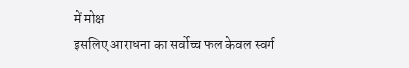में मोक्ष
इसलिए आराधना का सर्वोच्च फल केवल स्वर्ग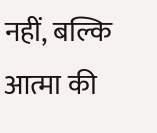नहीं, बल्कि आत्मा की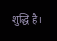शुद्धि है।